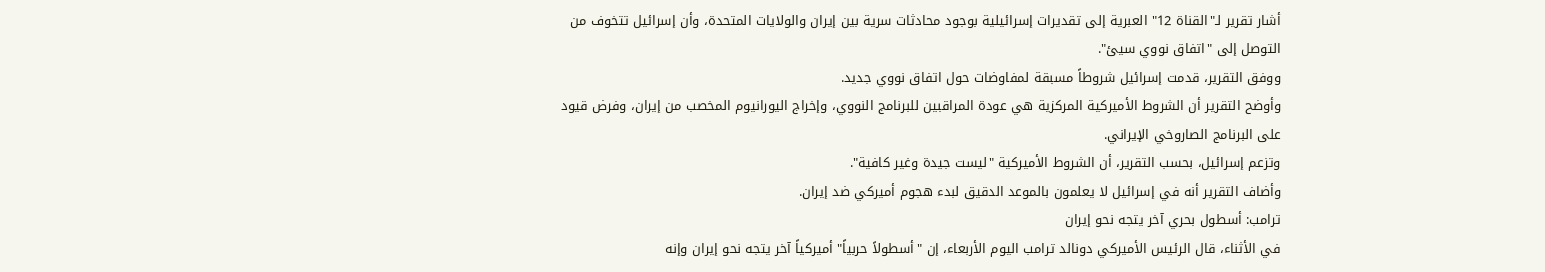أشار تقرير لـ"القناة 12" العبرية إلى تقديرات إسرائيلية بوجود محادثات سرية بين إيران والولايات المتحدة، وأن إسرائيل تتخوف من التوصل إلى "اتفاق نووي سيئ".
ووفق التقرير، قدمت إسرائيل شروطاً مسبقة لمفاوضات حول اتفاق نووي جديد.
وأوضح التقرير أن الشروط الأميركية المركزية هي عودة المراقبين للبرنامج النووي، وإخراج اليورانيوم المخصب من إيران، وفرض قيود على البرنامج الصاروخي الإيراني.
وتزعم إسرائيل، بحسب التقرير، أن الشروط الأميركية "ليست جيدة وغير كافية".
وأضاف التقرير أنه في إسرائيل لا يعلمون بالموعد الدقيق لبدء هجوم أميركي ضد إيران.
ترامب: أسطول بحري آخر يتجه نحو إيران
في الأثناء، قال الرئيس الأميركي دونالد ترامب اليوم الأربعاء، إن "أسطولاً حربياً" أميركياً آخر يتجه نحو إيران وإنه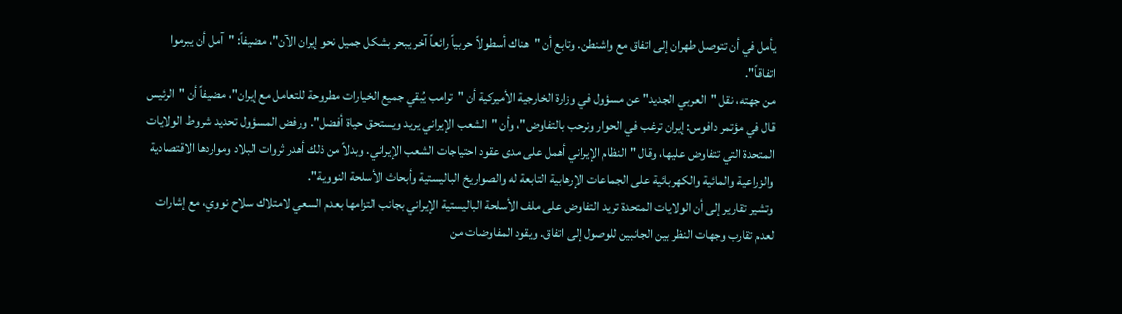يأمل في أن تتوصل طهران إلى اتفاق مع واشنطن. وتابع أن "هناك أسطولاً حربياً رائعاً آخر يبحر بشكل جميل نحو إيران الآن"، مضيفاً: "آمل أن يبرموا اتفاقاً".
من جهته، نقل "العربي الجديد" عن مسؤول في وزارة الخارجية الأميركية أن "ترامب يُبقي جميع الخيارات مطروحة للتعامل مع إيران"، مضيفاً أن "الرئيس قال في مؤتمر دافوس: إيران ترغب في الحوار ونرحب بالتفاوض"، وأن "الشعب الإيراني يريد ويستحق حياة أفضل". ورفض المسؤول تحديد شروط الولايات المتحدة التي تتفاوض عليها، وقال "النظام الإيراني أهمل على مدى عقود احتياجات الشعب الإيراني. وبدلاً من ذلك أهدر ثروات البلاد ومواردها الاقتصادية والزراعية والمائية والكهربائية على الجماعات الإرهابية التابعة له والصواريخ الباليستية وأبحاث الأسلحة النووية".
وتشير تقارير إلى أن الولايات المتحدة تريد التفاوض على ملف الأسلحة الباليستية الإيراني بجانب التزامها بعدم السعي لامتلاك سلاح نووي، مع إشارات لعدم تقارب وجهات النظر بين الجانبين للوصول إلى اتفاق. ويقود المفاوضات من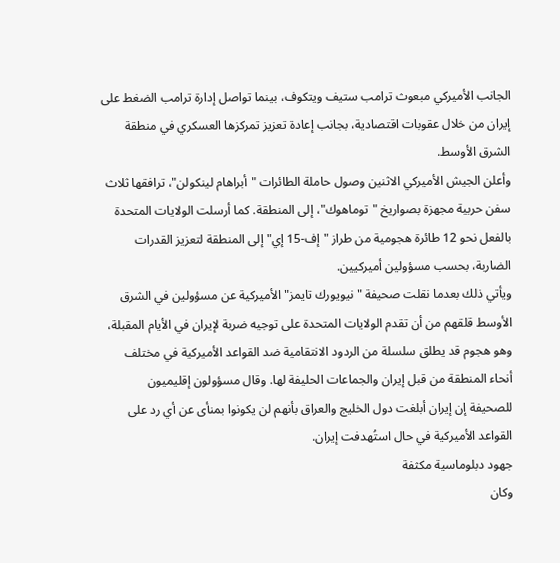الجانب الأميركي مبعوث ترامب ستيف ويتكوف، بينما تواصل إدارة ترامب الضغط على إيران من خلال عقوبات اقتصادية، بجانب إعادة تعزيز تمركزها العسكري في منطقة الشرق الأوسط.
وأعلن الجيش الأميركي الاثنين وصول حاملة الطائرات "أبراهام لينكولن"، ترافقها ثلاث سفن حربية مجهزة بصواريخ "توماهوك"، إلى المنطقة. كما أرسلت الولايات المتحدة بالفعل نحو 12 طائرة هجومية من طراز "إف-15 إي" إلى المنطقة لتعزيز القدرات الضاربة، بحسب مسؤولين أميركيين.
ويأتي ذلك بعدما نقلت صحيفة "نيويورك تايمز" الأميركية عن مسؤولين في الشرق الأوسط قلقهم من أن تقدم الولايات المتحدة على توجيه ضربة لإيران في الأيام المقبلة، وهو هجوم قد يطلق سلسلة من الردود الانتقامية ضد القواعد الأميركية في مختلف أنحاء المنطقة من قبل إيران والجماعات الحليفة لها. وقال مسؤولون إقليميون للصحيفة إن إيران أبلغت دول الخليج والعراق بأنهم لن يكونوا بمنأى عن أي رد على القواعد الأميركية في حال استُهدفت إيران.
جهود دبلوماسية مكثفة
وكان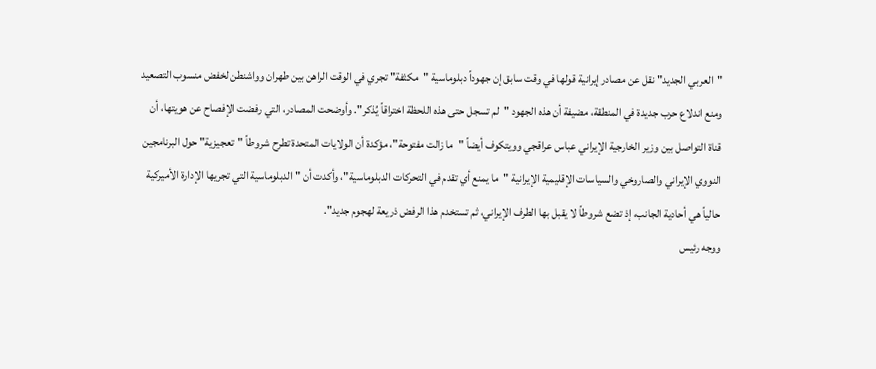"العربي الجديد" نقل عن مصادر إيرانية قولها في وقت سابق إن جهوداً دبلوماسية "مكثفة" تجري في الوقت الراهن بين طهران وواشنطن لخفض منسوب التصعيد ومنع اندلاع حرب جديدة في المنطقة، مضيفة أن هذه الجهود "لم تسجل حتى هذه اللحظة اختراقاً يُذكر". وأوضحت المصادر، التي رفضت الإفصاح عن هويتها، أن قناة التواصل بين وزير الخارجية الإيراني عباس عراقجي وويتكوف أيضاً "ما زالت مفتوحة"، مؤكدة أن الولايات المتحدة تطرح شروطاً "تعجيزية" حول البرنامجين النووي الإيراني والصاروخي والسياسات الإقليمية الإيرانية "ما يمنع أي تقدم في التحركات الدبلوماسية"، وأكدت أن "الدبلوماسية التي تجريها الإدارة الأميركية حالياً هي أحادية الجانب، إذ تضع شروطاً لا يقبل بها الطرف الإيراني، ثم تستخدم هذا الرفض ذريعة لهجوم جديد".
ووجه رئيس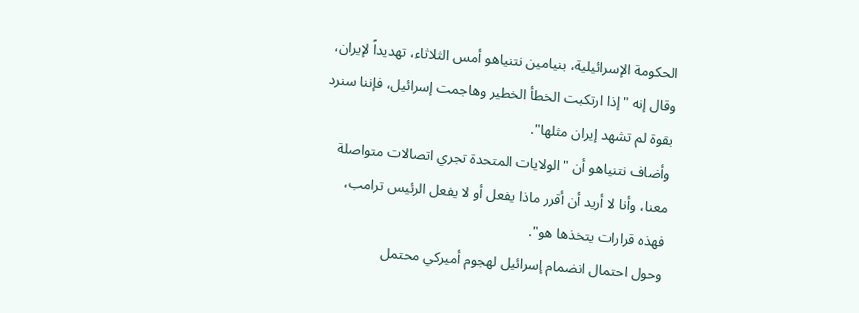الحكومة الإسرائيلية، بنيامين نتنياهو أمس الثلاثاء، تهديداً لإيران، وقال إنه "إذا ارتكبت الخطأ الخطير وهاجمت إسرائيل، فإننا سنرد بقوة لم تشهد إيران مثلها".
وأضاف نتنياهو أن "الولايات المتحدة تجري اتصالات متواصلة معنا، وأنا لا أريد أن أقرر ماذا يفعل أو لا يفعل الرئيس ترامب، فهذه قرارات يتخذها هو".
وحول احتمال انضمام إسرائيل لهجوم أميركي محتمل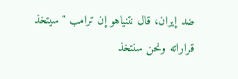ضد إيران، قال نتنياهو إن ترامب "سيتخذ قراراته ونحن سنتخذ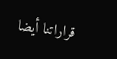قراراتنا أيضا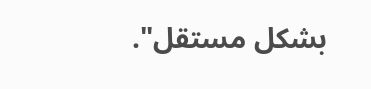بشكل مستقل".